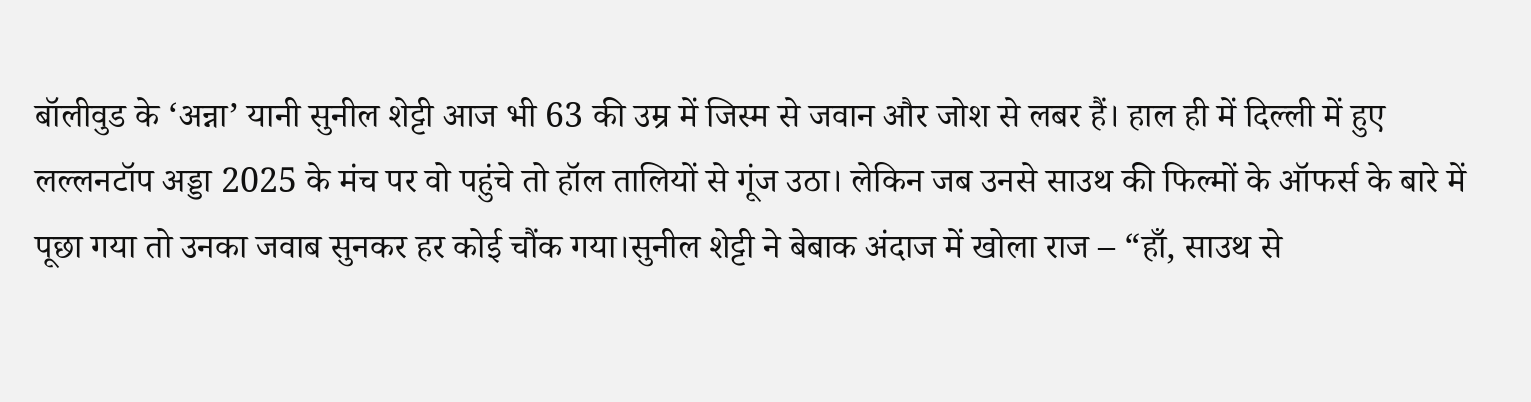बॉलीवुड के ‘अन्ना’ यानी सुनील शेट्टी आज भी 63 की उम्र में जिस्म से जवान और जोश से लबर हैं। हाल ही में दिल्ली में हुए लल्लनटॉप अड्डा 2025 के मंच पर वो पहुंचे तो हॉल तालियों से गूंज उठा। लेकिन जब उनसे साउथ की फिल्मों के ऑफर्स के बारे में पूछा गया तो उनका जवाब सुनकर हर कोई चौंक गया।सुनील शेट्टी ने बेबाक अंदाज में खोला राज – “हाँ, साउथ से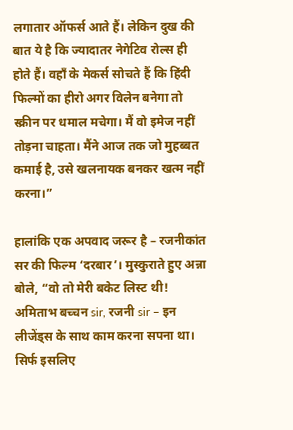लगातार ऑफर्स आते हैं। लेकिन दुख की बात ये है कि ज्यादातर नेगेटिव रोल्स ही होते हैं। वहाँ के मेकर्स सोचते हैं कि हिंदी फिल्मों का हीरो अगर विलेन बनेगा तो स्क्रीन पर धमाल मचेगा। मैं वो इमेज नहीं तोड़ना चाहता। मैंने आज तक जो मुहब्बत कमाई है, उसे खलनायक बनकर खत्म नहीं करना।”

हालांकि एक अपवाद जरूर है – रजनीकांत सर की फिल्म ‘दरबार’। मुस्कुराते हुए अन्ना बोले, “वो तो मेरी बकेट लिस्ट थी! अमिताभ बच्चन sir, रजनी sir – इन लीजेंड्स के साथ काम करना सपना था। सिर्फ इसलिए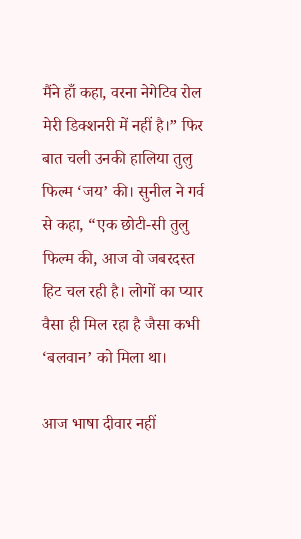मैंने हाँ कहा, वरना नेगेटिव रोल मेरी डिक्शनरी में नहीं है।” फिर बात चली उनकी हालिया तुलु फिल्म ‘जय’ की। सुनील ने गर्व से कहा, “एक छोटी-सी तुलु फिल्म की, आज वो जबरदस्त हिट चल रही है। लोगों का प्यार वैसा ही मिल रहा है जैसा कभी ‘बलवान’ को मिला था।

आज भाषा दीवार नहीं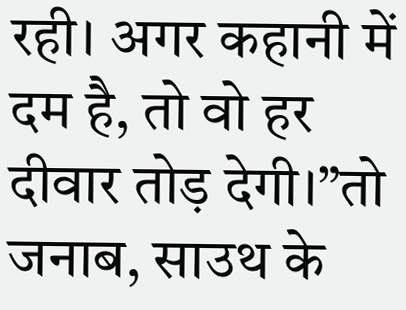रही। अगर कहानी में दम है, तो वो हर दीवार तोड़ देगी।”तो जनाब, साउथ के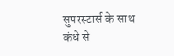सुपरस्टार्स के साथ कंधे से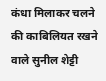कंधा मिलाकर चलने की काबिलियत रखने वाले सुनील शेट्टी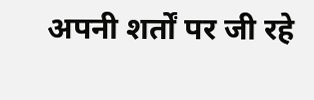अपनी शर्तों पर जी रहे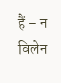हैं – न विलेन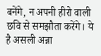बनेंगे, न अपनी हीरो वाली छवि से समझौता करेंगे। ये है असली अन्ना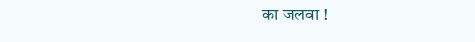का जलवा !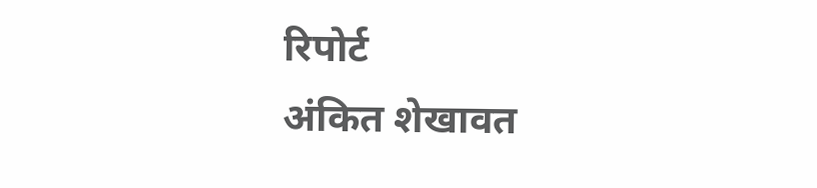रिपोर्ट
अंकित शेखावत